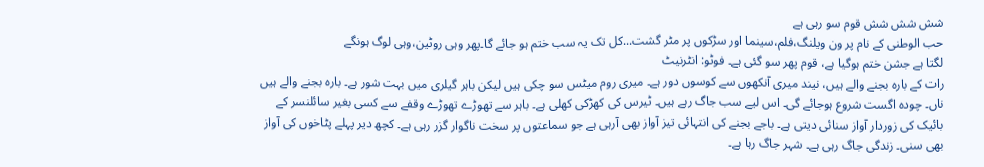شش شش شش قوم سو رہی ہے
حب الوطنی کے نام پر ون ویلنگ،فلم،سینما اور سڑکوں پر مٹر گشت...کل تک یہ سب ختم ہو جائے گا۔پھر وہی روٹین،وہی لوگ ہونگے
لگتا ہے جشن ختم ہوگیا ہے، قوم پھر سو گئی ہے۔ فوٹو: انٹرنیٹ
رات کے بارہ بجنے والے ہیں، نیند میری آنکھوں سے کوسوں دور ہے۔ میری روم میٹس سو چکی ہیں لیکن باہر گیلری میں بہت شور ہے۔ بارہ بجنے والے ہیں ناں۔ چودہ اگست شروع ہوجائے گی۔ اس لیے سب جاگ رہے ہیں۔ ٹیرس کی کھڑکی کھلی ہے۔ باہر سے تھوڑے تھوڑے وقفے سے کسی بغیر سائلنسر کے بائیک کی زوردار آواز سنائی دیتی ہے۔ باجے بجنے کی انتہائی تیز آواز بھی آرہی ہے جو سماعتوں پر سخت ناگوار گزر رہی ہے۔ کچھ دیر پہلے پٹاخوں کی آواز بھی سنی۔ زندگی جاگ رہی ہے۔ شہر جاگ رہا ہے۔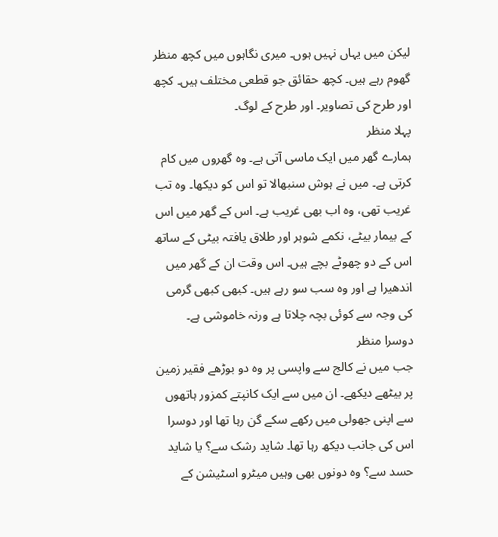لیکن میں یہاں نہیں ہوں۔ میری نگاہوں میں کچھ منظر گھوم رہے ہیں۔ کچھ حقائق جو قطعی مختلف ہیں۔ کچھ اور طرح کی تصاویر۔ اور طرح کے لوگ۔
پہلا منظر
ہمارے گھر میں ایک ماسی آتی ہے۔ وہ گھروں میں کام کرتی ہے۔ میں نے ہوش سنبھالا تو اس کو دیکھا۔ وہ تب غریب تھی، وہ اب بھی غریب ہے۔ اس کے گھر میں اس کے بیمار بیٹے، نکمے شوہر اور طلاق یافتہ بیٹی کے ساتھ اس کے دو چھوٹے بچے ہیں۔ اس وقت ان کے گھر میں اندھیرا ہے اور وہ سب سو رہے ہیں۔ کبھی کبھی گرمی کی وجہ سے کوئی بچہ چلاتا ہے ورنہ خاموشی ہے۔
دوسرا منظر
جب میں نے کالج سے واپسی پر وہ دو بوڑھے فقیر زمین پر بیٹھے دیکھے۔ ان میں سے ایک کانپتے کمزور ہاتھوں سے اپنی جھولی میں رکھے سکے گن رہا تھا اور دوسرا اس کی جانب دیکھ رہا تھا۔ شاید رشک سے؟ یا شاید حسد سے؟ وہ دونوں بھی وہیں میٹرو اسٹیشن کے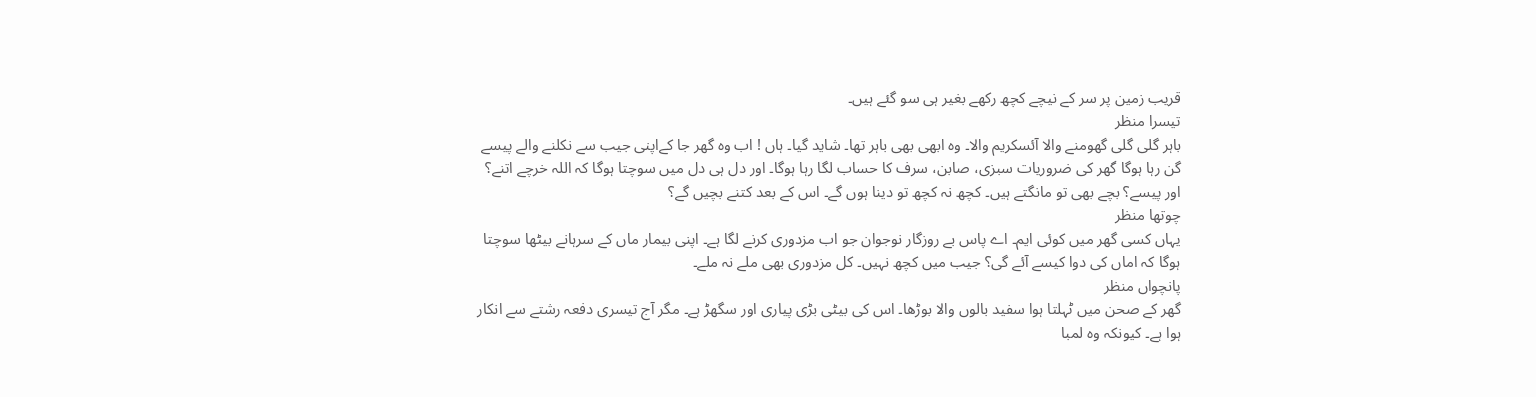قریب زمین پر سر کے نیچے کچھ رکھے بغیر ہی سو گئے ہیں۔
تیسرا منظر
باہر گلی گلی گھومنے والا آئسکریم والا۔ وہ ابھی بھی باہر تھا۔ شاید گیا۔ ہاں ! اب وہ گھر جا کےاپنی جیب سے نکلنے والے پیسے گن رہا ہوگا گھر کی ضروریات سبزی، صابن، سرف کا حساب لگا رہا ہوگا۔ اور دل ہی دل میں سوچتا ہوگا کہ اللہ خرچے اتنے؟ اور پیسے؟ بچے بھی تو مانگتے ہیں۔ کچھ نہ کچھ تو دینا ہوں گے۔ اس کے بعد کتنے بچیں گے؟
چوتھا منظر
یہاں کسی گھر میں کوئی ایم۔ اے پاس بے روزگار نوجوان جو اب مزدوری کرنے لگا ہے۔ اپنی بیمار ماں کے سرہانے بیٹھا سوچتا ہوگا کہ اماں کی دوا کیسے آئے گی؟ جیب میں کچھ نہیں۔ کل مزدوری بھی ملے نہ ملے۔
پانچواں منظر
گھر کے صحن میں ٹہلتا ہوا سفید بالوں والا بوڑھا۔ اس کی بیٹی بڑی پیاری اور سگھڑ ہے۔ مگر آج تیسری دفعہ رشتے سے انکار ہوا ہے۔ کیونکہ وہ لمبا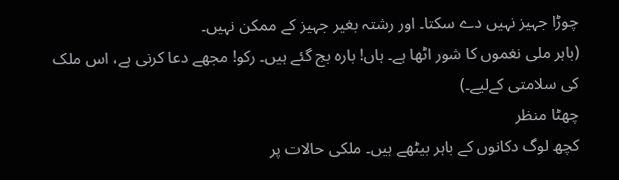چوڑا جہیز نہیں دے سکتا۔ اور رشتہ بغیر جہیز کے ممکن نہیں۔
(باہر ملی نغموں کا شور اٹھا ہے۔ ہاں! بارہ بج گئے ہیں۔ رکو! مجھے دعا کرنی ہے، اس ملک کی سلامتی کےلیے۔)
چھٹا منظر
کچھ لوگ دکانوں کے باہر بیٹھے ہیں۔ ملکی حالات پر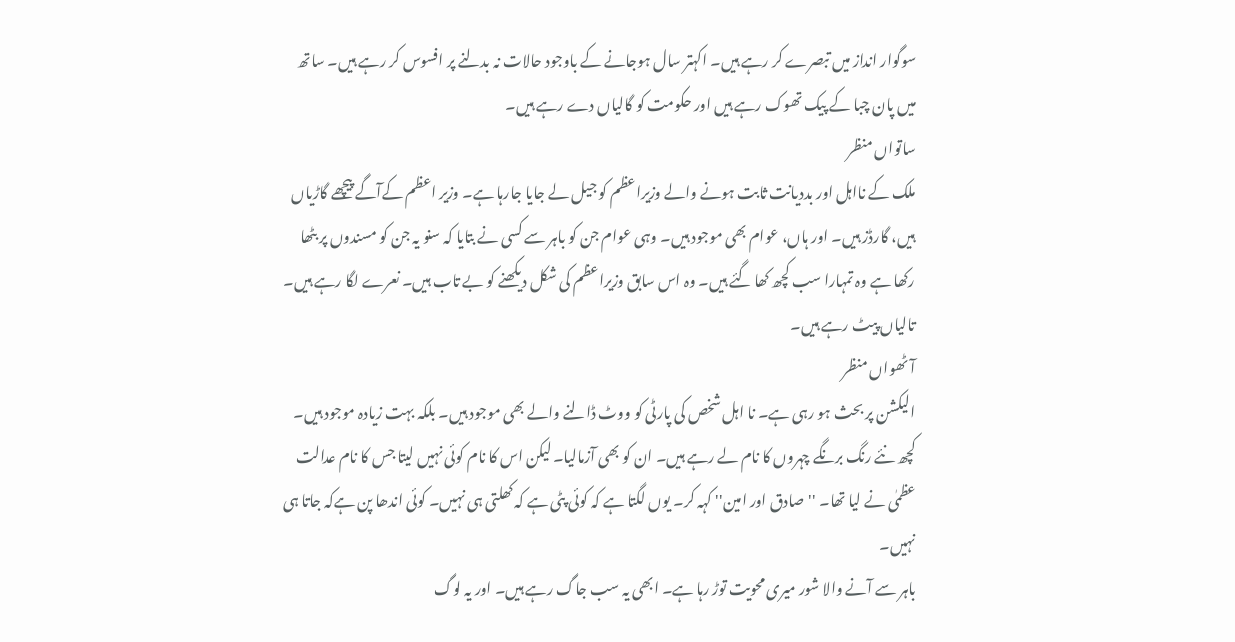سوگوار انداز میں تبصرے کر رہے ہیں۔ اکہتر سال ہوجانے کے باوجود حالات نہ بدلنے پر افسوس کر رہے ہیں۔ ساتھ میں پان چبا کے پیک تھوک رہے ہیں اور حکومت کو گالیاں دے رہے ہیں۔
ساتواں منظر
ملک کے نااہل اور بددیانت ثابت ہونے والے وزیراعظم کو جیل لے جایا جارہا ہے۔ وزیر اعظم کےآگے پیچھے گاڑیاں ہیں، گارڈز ہیں۔ اور ہاں، عوام بھی موجود ہیں۔ وہی عوام جن کو باہر سے کسی نے بتایا کہ سنو یہ جن کو مسندوں پر بٹھا رکھا ہے وہ تمہارا سب کچھ کھا گئے ہیں۔ وہ اس سابق وزیراعظم کی شکل دیکھنے کو بے تاب ہیں۔ نعرے لگا رہے ہیں۔ تالیاں پیٹ رہے ہیں۔
آٹھواں منظر
الیکشن پر بحث ہو رہی ہے۔ نا اہل شخص کی پارٹی کو ووٹ ڈالنے والے بھی موجود ہیں۔ بلکہ بہت زیادہ موجود ہیں۔ کچھ نئے رنگ برنگے چہروں کا نام لے رہے ہیں۔ ان کو بھی آزمالیا۔ لیکن اس کا نام کوئی نہیں لیتا جس کا نام عدالت عظمٰی نے لیا تھا۔ ''صادق اور امین'' کہہ کر۔ یوں لگتا ہے کہ کوئی پٹی ہے کہ کھلتی ہی نہیں۔ کوئی اندھا پن ہےکہ جاتا ہی نہیں۔
باہر سے آنے والا شور میری محویت توڑ رہا ہے۔ ابھی یہ سب جاگ رہے ہیں۔ اور یہ لوگ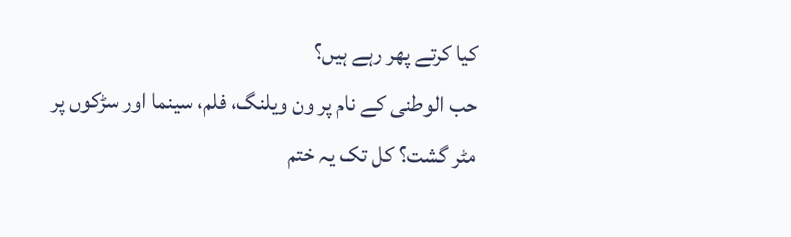کیا کرتے پھر رہے ہیں؟
حب الوطنی کے نام پر ون ویلنگ، فلم، سینما اور سڑکوں پر مٹر گشت؟ کل تک یہ ختم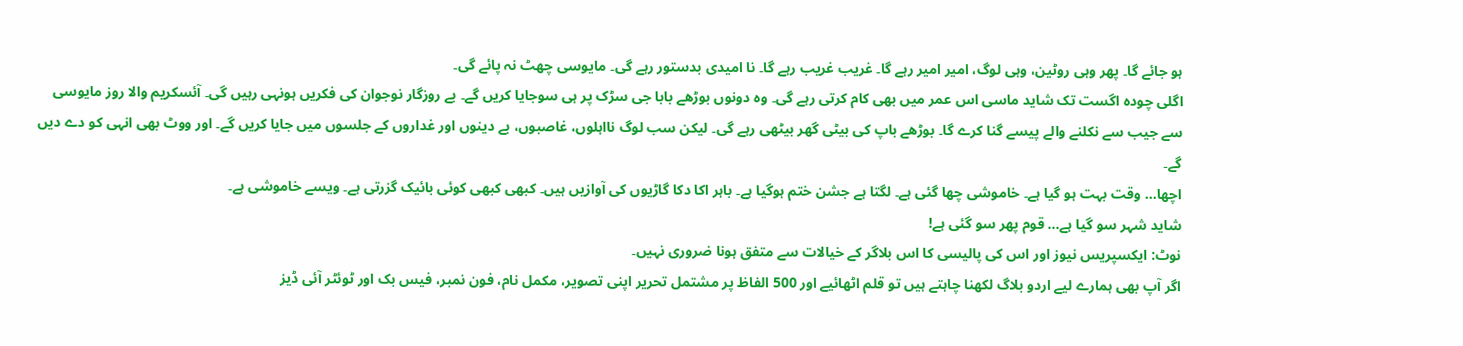ہو جائے گا۔ پھر وہی روٹین، وہی لوگ، امیر امیر رہے گا۔ غریب غریب رہے گا۔ نا امیدی بدستور رہے گی۔ مایوسی چھٹ نہ پائے گی۔
اگلی چودہ اگست تک شاید ماسی اس عمر میں بھی کام کرتی رہے گی۔ وہ دونوں بوڑھے بابا جی سڑک پر ہی سوجایا کریں گے۔ بے روزگار نوجوان کی فکریں ہونہی رہیں گی۔ آئسکریم والا روز مایوسی سے جیب سے نکلنے والے پیسے گنا کرے گا۔ بوڑھے باپ کی بیٹی گھر بیٹھی رہے گی۔ لیکن سب لوگ نااہلوں، غاصبوں، بے دینوں اور غداروں کے جلسوں میں جایا کریں گے۔ اور ووٹ بھی انہی کو دے دیں گے۔
اچھا... وقت بہت ہو گیا ہے۔ خاموشی چھا گئی ہے۔ لگتا ہے جشن ختم ہوگیا ہے۔ باہر اکا دکا گاڑیوں کی آوازیں ہیں۔ کبھی کبھی کوئی بائیک گزرتی ہے۔ ویسے خاموشی ہے۔
شاید شہر سو گیا ہے... قوم پھر سو گئی ہے!
نوٹ: ایکسپریس نیوز اور اس کی پالیسی کا اس بلاگر کے خیالات سے متفق ہونا ضروری نہیں۔
اگر آپ بھی ہمارے لیے اردو بلاگ لکھنا چاہتے ہیں تو قلم اٹھائیے اور 500 الفاظ پر مشتمل تحریر اپنی تصویر، مکمل نام، فون نمبر، فیس بک اور ٹوئٹر آئی ڈیز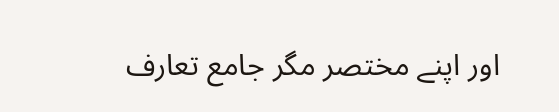اور اپنے مختصر مگر جامع تعارف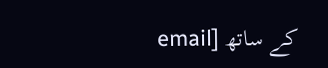کے ساتھ [email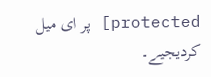protected] پر ای میل کردیجیے۔